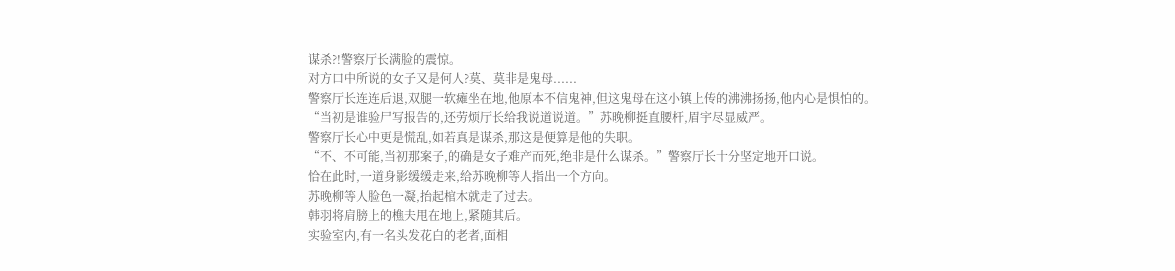谋杀?!警察厅长满脸的震惊。
对方口中所说的女子又是何人?莫、莫非是鬼母......
警察厅长连连后退,双腿一软瘫坐在地,他原本不信鬼神,但这鬼母在这小镇上传的沸沸扬扬,他内心是惧怕的。
“当初是谁验尸写报告的,还劳烦厅长给我说道说道。”苏晚柳挺直腰杆,眉宇尽显威严。
警察厅长心中更是慌乱,如若真是谋杀,那这是便算是他的失职。
“不、不可能,当初那案子,的确是女子难产而死,绝非是什么谋杀。”警察厅长十分坚定地开口说。
恰在此时,一道身影缓缓走来,给苏晚柳等人指出一个方向。
苏晚柳等人脸色一凝,抬起棺木就走了过去。
韩羽将肩膀上的樵夫甩在地上,紧随其后。
实验室内,有一名头发花白的老者,面相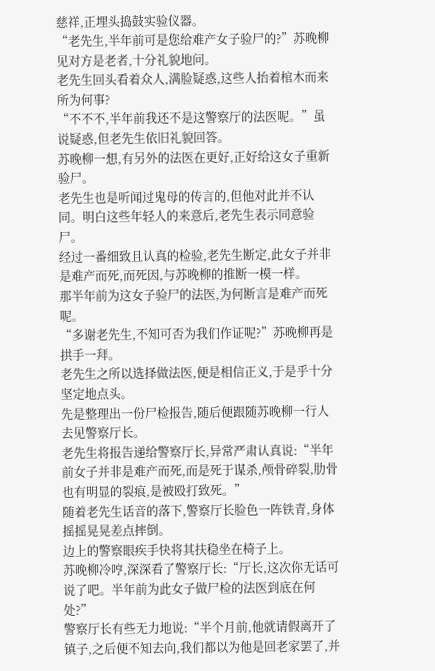慈祥,正埋头捣鼓实验仪器。
“老先生,半年前可是您给难产女子验尸的?”苏晚柳见对方是老者,十分礼貌地问。
老先生回头看着众人,满脸疑惑,这些人抬着棺木而来所为何事?
“不不不,半年前我还不是这警察厅的法医呢。”虽说疑惑,但老先生依旧礼貌回答。
苏晚柳一想,有另外的法医在更好,正好给这女子重新验尸。
老先生也是听闻过鬼母的传言的,但他对此并不认同。明白这些年轻人的来意后,老先生表示同意验尸。
经过一番细致且认真的检验,老先生断定,此女子并非是难产而死,而死因,与苏晚柳的推断一模一样。
那半年前为这女子验尸的法医,为何断言是难产而死呢。
“多谢老先生,不知可否为我们作证呢?”苏晚柳再是拱手一拜。
老先生之所以选择做法医,便是相信正义,于是乎十分坚定地点头。
先是整理出一份尸检报告,随后便跟随苏晚柳一行人去见警察厅长。
老先生将报告递给警察厅长,异常严肃认真说:“半年前女子并非是难产而死,而是死于谋杀,颅骨碎裂,肋骨也有明显的裂痕,是被殴打致死。”
随着老先生话音的落下,警察厅长脸色一阵铁青,身体摇摇晃晃差点摔倒。
边上的警察眼疾手快将其扶稳坐在椅子上。
苏晚柳冷哼,深深看了警察厅长:“厅长,这次你无话可说了吧。半年前为此女子做尸检的法医到底在何处?”
警察厅长有些无力地说:“半个月前,他就请假离开了镇子,之后便不知去向,我们都以为他是回老家罢了,并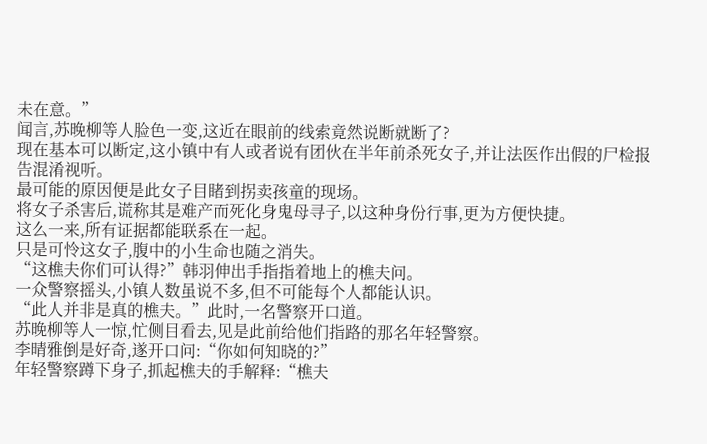未在意。”
闻言,苏晚柳等人脸色一变,这近在眼前的线索竟然说断就断了?
现在基本可以断定,这小镇中有人或者说有团伙在半年前杀死女子,并让法医作出假的尸检报告混淆视听。
最可能的原因便是此女子目睹到拐卖孩童的现场。
将女子杀害后,谎称其是难产而死化身鬼母寻子,以这种身份行事,更为方便快捷。
这么一来,所有证据都能联系在一起。
只是可怜这女子,腹中的小生命也随之消失。
“这樵夫你们可认得?”韩羽伸出手指指着地上的樵夫问。
一众警察摇头,小镇人数虽说不多,但不可能每个人都能认识。
“此人并非是真的樵夫。”此时,一名警察开口道。
苏晚柳等人一惊,忙侧目看去,见是此前给他们指路的那名年轻警察。
李晴雅倒是好奇,遂开口问:“你如何知晓的?”
年轻警察蹲下身子,抓起樵夫的手解释:“樵夫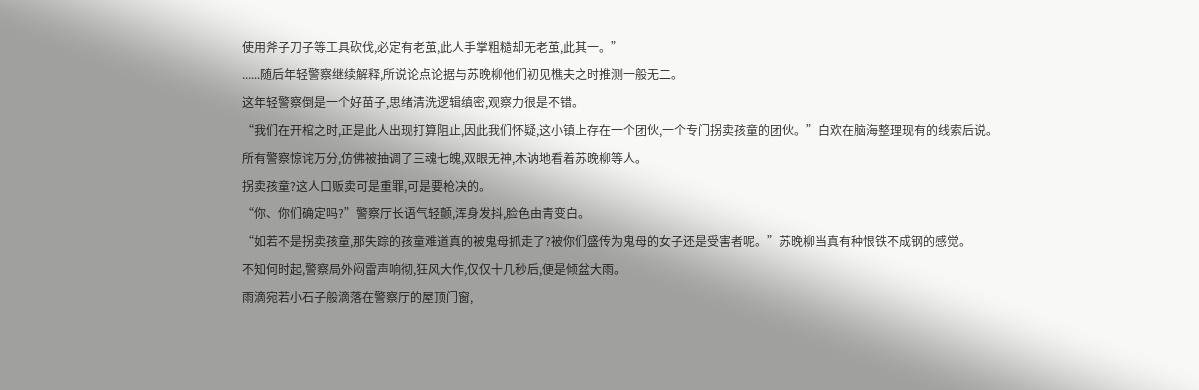使用斧子刀子等工具砍伐,必定有老茧,此人手掌粗糙却无老茧,此其一。”
......随后年轻警察继续解释,所说论点论据与苏晚柳他们初见樵夫之时推测一般无二。
这年轻警察倒是一个好苗子,思绪清洗逻辑缜密,观察力很是不错。
“我们在开棺之时,正是此人出现打算阻止,因此我们怀疑,这小镇上存在一个团伙,一个专门拐卖孩童的团伙。”白欢在脑海整理现有的线索后说。
所有警察惊诧万分,仿佛被抽调了三魂七魄,双眼无神,木讷地看着苏晚柳等人。
拐卖孩童?这人口贩卖可是重罪,可是要枪决的。
“你、你们确定吗?”警察厅长语气轻颤,浑身发抖,脸色由青变白。
“如若不是拐卖孩童,那失踪的孩童难道真的被鬼母抓走了?被你们盛传为鬼母的女子还是受害者呢。”苏晚柳当真有种恨铁不成钢的感觉。
不知何时起,警察局外闷雷声响彻,狂风大作,仅仅十几秒后,便是倾盆大雨。
雨滴宛若小石子般滴落在警察厅的屋顶门窗,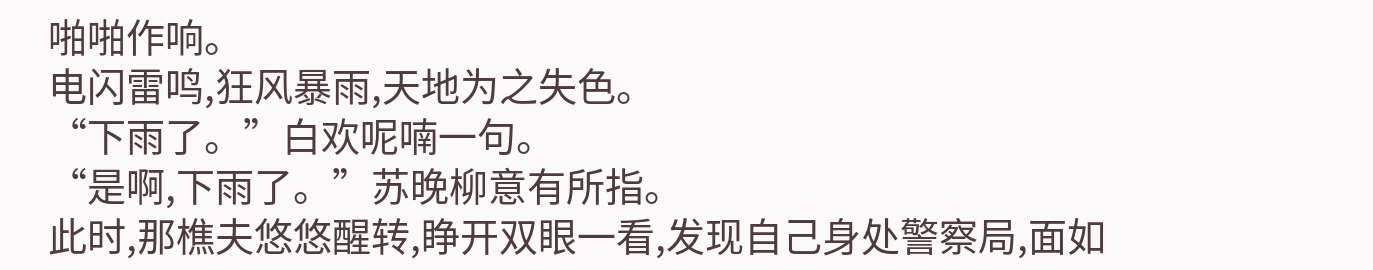啪啪作响。
电闪雷鸣,狂风暴雨,天地为之失色。
“下雨了。”白欢呢喃一句。
“是啊,下雨了。”苏晚柳意有所指。
此时,那樵夫悠悠醒转,睁开双眼一看,发现自己身处警察局,面如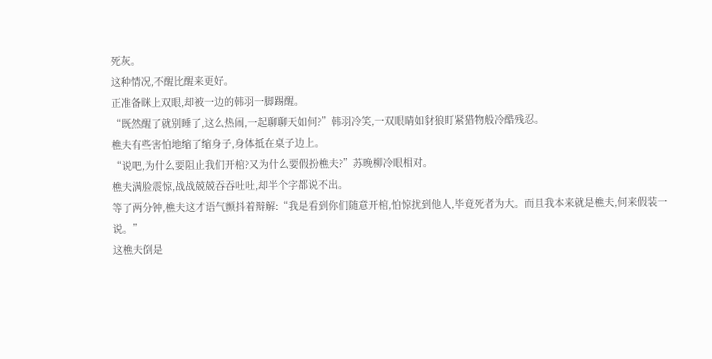死灰。
这种情况,不醒比醒来更好。
正准备眯上双眼,却被一边的韩羽一脚踢醒。
“既然醒了就别睡了,这么热闹,一起聊聊天如何?”韩羽冷笑,一双眼睛如豺狼盯紧猎物般冷酷残忍。
樵夫有些害怕地缩了缩身子,身体抵在桌子边上。
“说吧,为什么要阻止我们开棺?又为什么要假扮樵夫?”苏晚柳冷眼相对。
樵夫满脸震惊,战战兢兢吞吞吐吐,却半个字都说不出。
等了两分钟,樵夫这才语气颤抖着辩解:“我是看到你们随意开棺,怕惊扰到他人,毕竟死者为大。而且我本来就是樵夫,何来假装一说。”
这樵夫倒是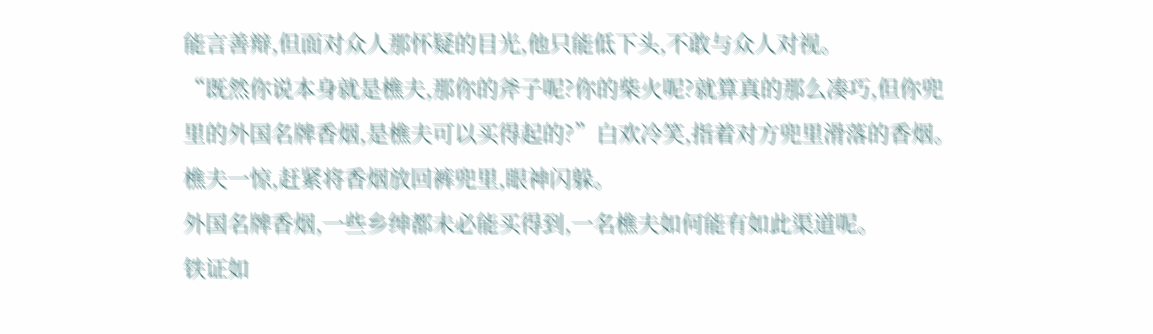能言善辩,但面对众人那怀疑的目光,他只能低下头,不敢与众人对视。
“既然你说本身就是樵夫,那你的斧子呢?你的柴火呢?就算真的那么凑巧,但你兜里的外国名牌香烟,是樵夫可以买得起的?”白欢冷笑,指着对方兜里滑落的香烟。
樵夫一惊,赶紧将香烟放回裤兜里,眼神闪躲。
外国名牌香烟,一些乡绅都未必能买得到,一名樵夫如何能有如此渠道呢。
铁证如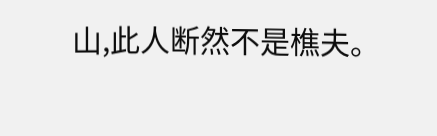山,此人断然不是樵夫。